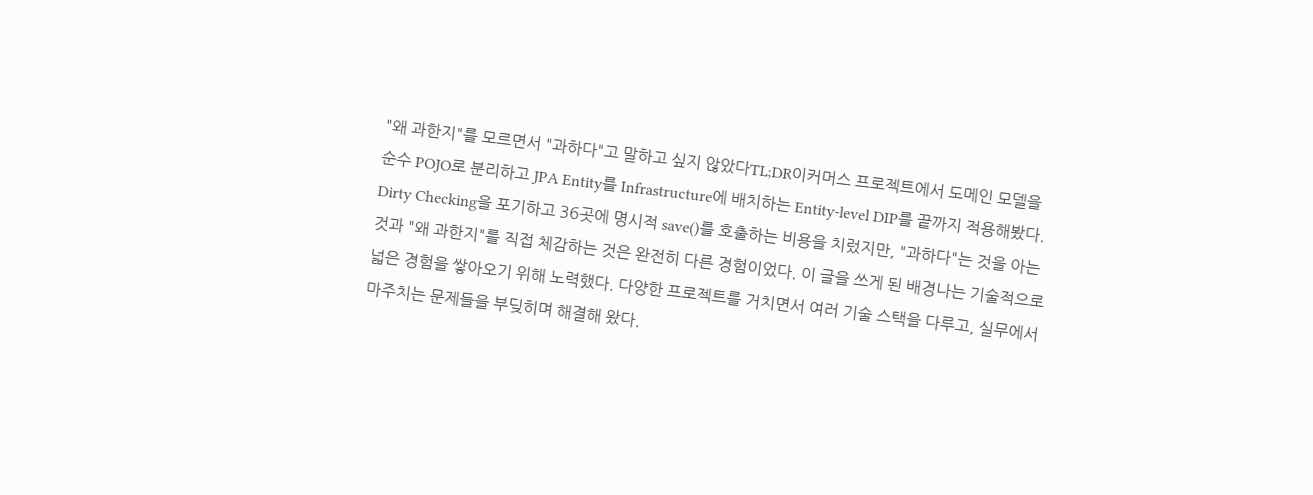"왜 과한지"를 모르면서 "과하다"고 말하고 싶지 않았다TL;DR이커머스 프로젝트에서 도메인 모델을 순수 POJO로 분리하고 JPA Entity를 Infrastructure에 배치하는 Entity-level DIP를 끝까지 적용해봤다. Dirty Checking을 포기하고 36곳에 명시적 save()를 호출하는 비용을 치렀지만, "과하다"는 것을 아는 것과 "왜 과한지"를 직접 체감하는 것은 완전히 다른 경험이었다. 이 글을 쓰게 된 배경나는 기술적으로 넓은 경험을 쌓아오기 위해 노력했다. 다양한 프로젝트를 거치면서 여러 기술 스택을 다루고, 실무에서 마주치는 문제들을 부딪히며 해결해 왔다.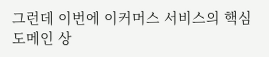그런데 이번에 이커머스 서비스의 핵심 도메인 상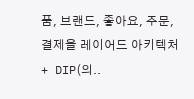품, 브랜드, 좋아요, 주문, 결제을 레이어드 아키텍처 + DIP(의..